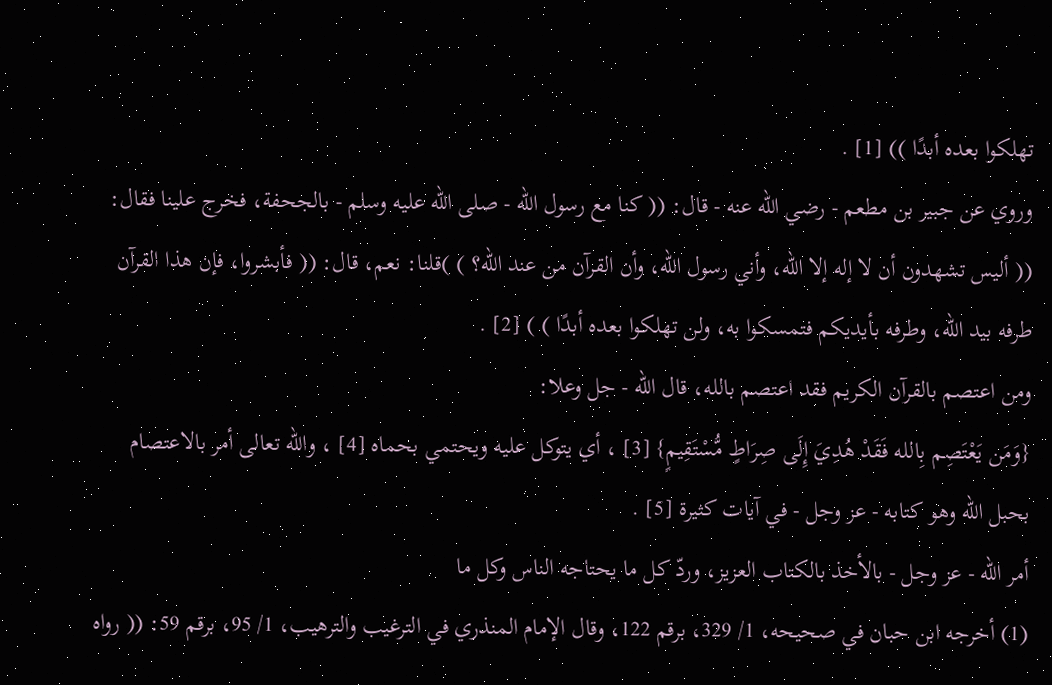تهلكوا بعده أبدًا )) [1] .
وروي عن جبير بن مطعم - رضي الله عنه - قال: (( كنا مع رسول الله - صلى الله عليه وسلم - بالجحفة، فخرج علينا فقال: (( أليس تشهدون أن لا إله إلا الله، وأني رسول الله، وأن القرآن من عند الله؟ ) )قلنا: نعم، قال: (( فأبشروا، فإن هذا القرآن طرفه بيد الله، وطرفه بأيديكم فتمسكوا به، ولن تهلكوا بعده أبدًا ) ) [2] .
ومن اعتصم بالقرآن الكريم فقد اعتصم بالله، قال الله - جل وعلا:
{وَمَن يَعْتَصِم بِالله فَقَدْ هُدِيَ إِلَى صِرَاطٍ مُّسْتَقِيمٍ} [3] ، أي يتوكل عليه ويحتمي بحماه [4] ، والله تعالى أمر بالاعتصام بحبل الله وهو كتابه - عز وجل - في آيات كثيرة [5] .
أمر الله - عز وجل - بالأخذ بالكتاب العزيز، وردّ كل ما يحتاجه الناس وكل ما
(1) أخرجه ابن حبان في صحيحه، 1/ 329، برقم 122، وقال الإمام المنذري في الترغيب والترهيب، 1/ 95، برقم 59: (( رواه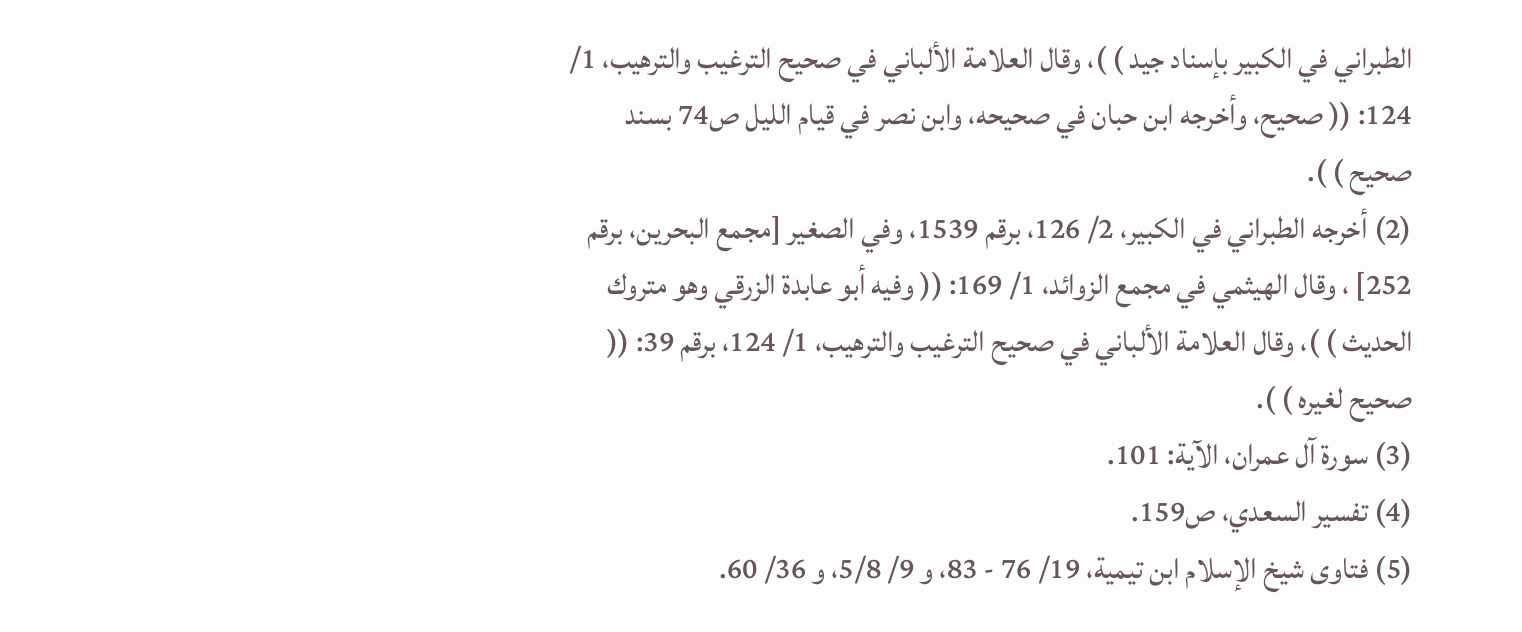الطبراني في الكبير بإسناد جيد ) )، وقال العلامة الألباني في صحيح الترغيب والترهيب، 1/ 124: (( صحيح، وأخرجه ابن حبان في صحيحه، وابن نصر في قيام الليل ص74 بسند صحيح ) ).
(2) أخرجه الطبراني في الكبير، 2/ 126، برقم 1539، وفي الصغير [مجمع البحرين، برقم 252] ، وقال الهيثمي في مجمع الزوائد، 1/ 169: (( وفيه أبو عابدة الزرقي وهو متروك الحديث ) )، وقال العلامة الألباني في صحيح الترغيب والترهيب، 1/ 124، برقم 39: (( صحيح لغيره ) ).
(3) سورة آل عمران، الآية: 101.
(4) تفسير السعدي، ص159.
(5) فتاوى شيخ الإسلام ابن تيمية، 19/ 76 - 83، و 9/ 5/8، و 36/ 60.